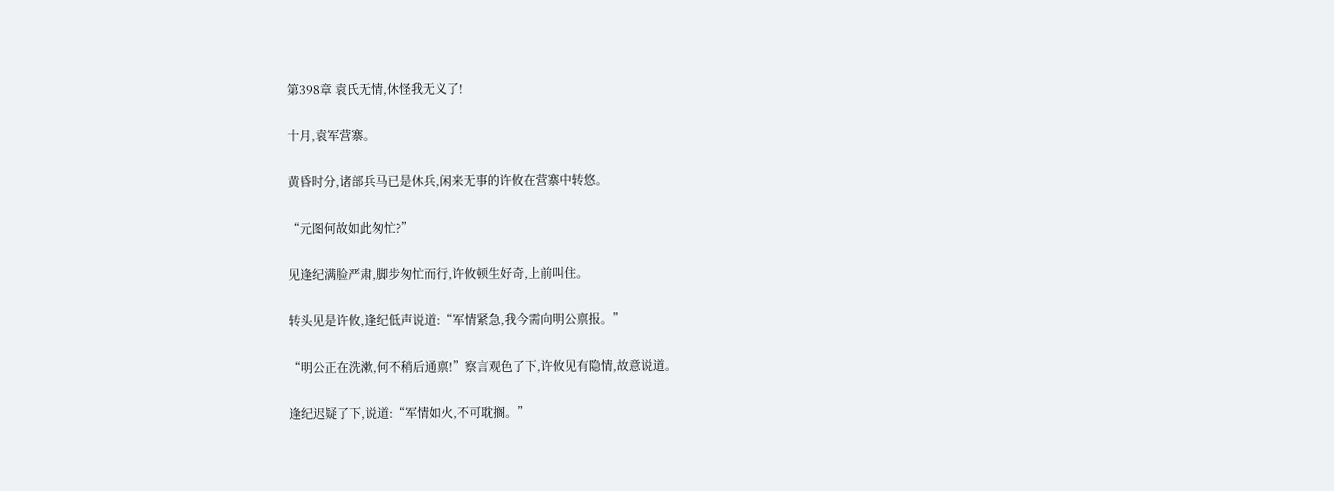第398章 袁氏无情,休怪我无义了!

十月,袁军营寨。

黄昏时分,诸部兵马已是休兵,闲来无事的许攸在营寨中转悠。

“元图何故如此匆忙?”

见逢纪满脸严肃,脚步匆忙而行,许攸顿生好奇,上前叫住。

转头见是许攸,逢纪低声说道:“军情紧急,我今需向明公禀报。”

“明公正在洗漱,何不稍后通禀!”察言观色了下,许攸见有隐情,故意说道。

逢纪迟疑了下,说道:“军情如火,不可耽搁。”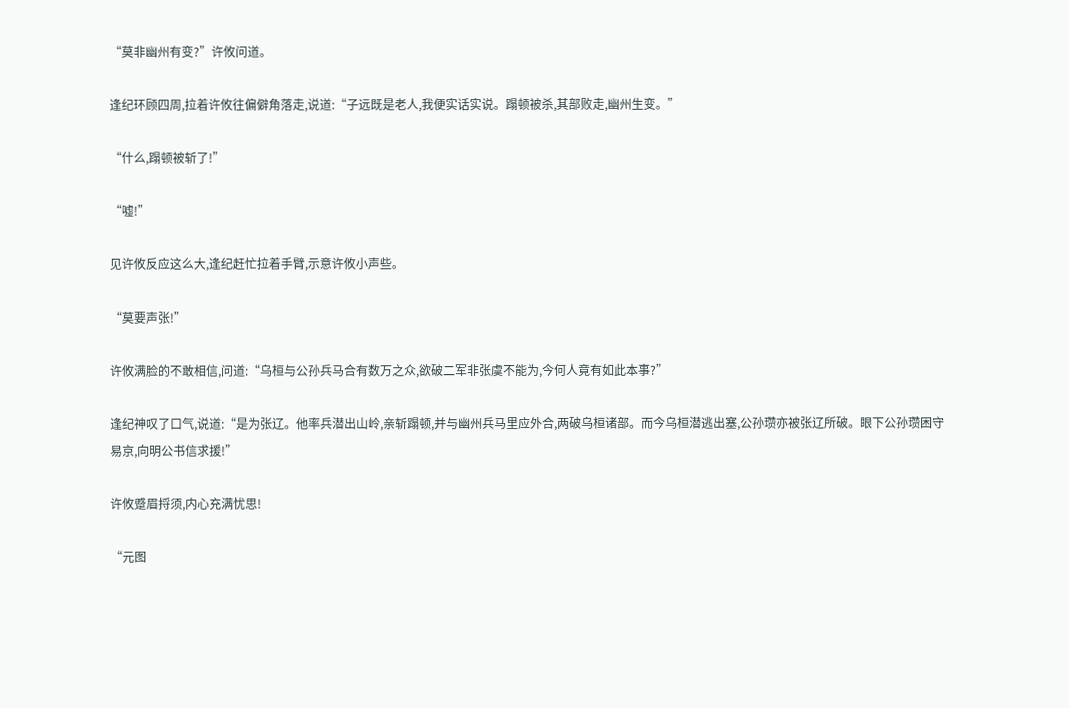“莫非幽州有变?”许攸问道。

逢纪环顾四周,拉着许攸往偏僻角落走,说道:“子远既是老人,我便实话实说。蹋顿被杀,其部败走,幽州生变。”

“什么,蹋顿被斩了!”

“嘘!”

见许攸反应这么大,逢纪赶忙拉着手臂,示意许攸小声些。

“莫要声张!”

许攸满脸的不敢相信,问道:“乌桓与公孙兵马合有数万之众,欲破二军非张虞不能为,今何人竟有如此本事?”

逢纪神叹了口气,说道:“是为张辽。他率兵潜出山岭,亲斩蹋顿,并与幽州兵马里应外合,两破乌桓诸部。而今乌桓潜逃出塞,公孙瓒亦被张辽所破。眼下公孙瓒困守易京,向明公书信求援!”

许攸蹙眉捋须,内心充满忧思!

“元图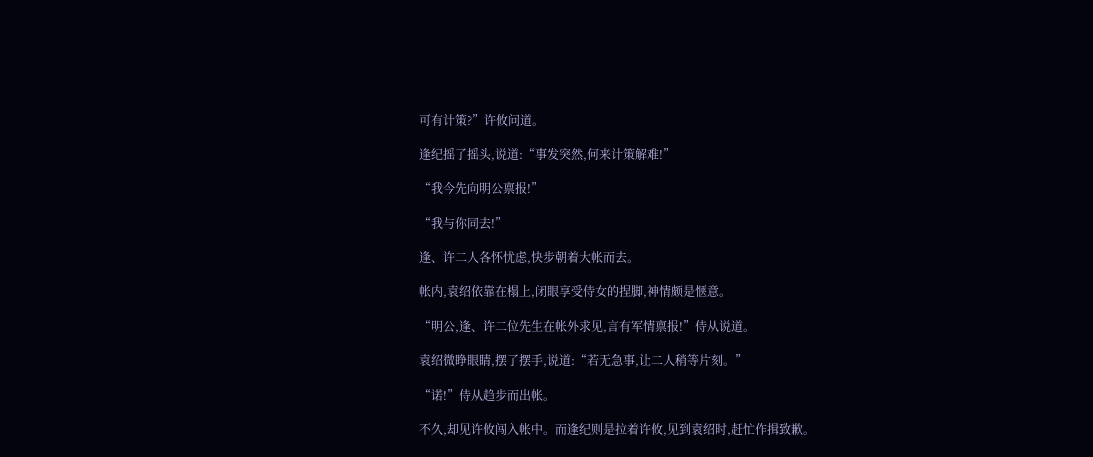可有计策?”许攸问道。

逢纪摇了摇头,说道:“事发突然,何来计策解难!”

“我今先向明公禀报!”

“我与你同去!”

逢、许二人各怀忧虑,快步朝着大帐而去。

帐内,袁绍依靠在榻上,闭眼享受侍女的捏脚,神情颇是惬意。

“明公,逢、许二位先生在帐外求见,言有军情禀报!”侍从说道。

袁绍微睁眼睛,摆了摆手,说道:“若无急事,让二人稍等片刻。”

“诺!”侍从趋步而出帐。

不久,却见许攸闯入帐中。而逢纪则是拉着许攸,见到袁绍时,赶忙作揖致歉。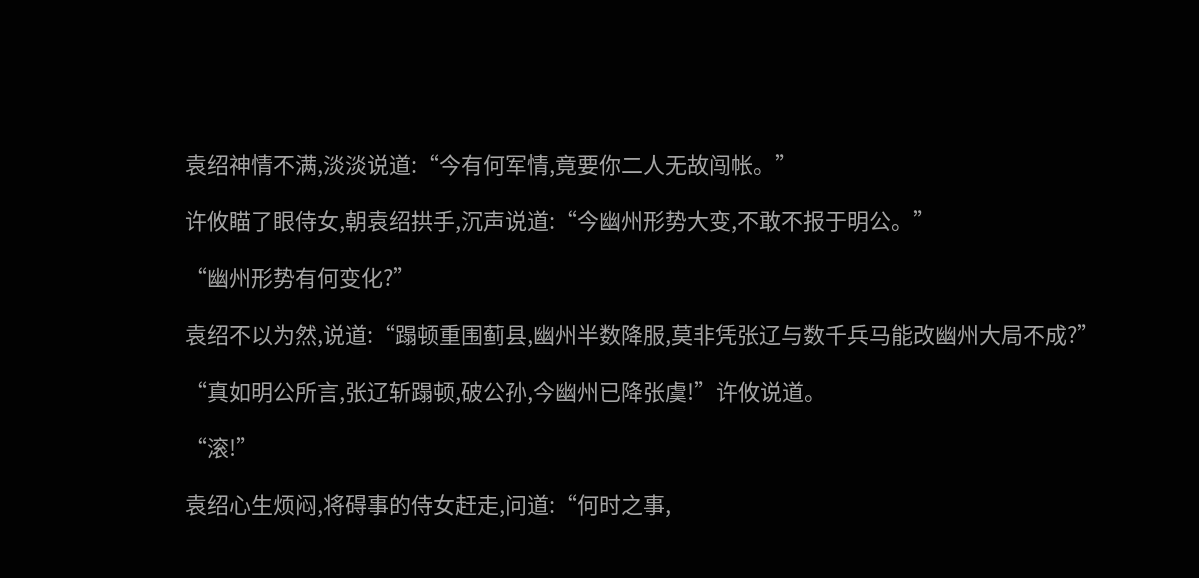袁绍神情不满,淡淡说道:“今有何军情,竟要你二人无故闯帐。”

许攸瞄了眼侍女,朝袁绍拱手,沉声说道:“今幽州形势大变,不敢不报于明公。”

“幽州形势有何变化?”

袁绍不以为然,说道:“蹋顿重围蓟县,幽州半数降服,莫非凭张辽与数千兵马能改幽州大局不成?”

“真如明公所言,张辽斩蹋顿,破公孙,今幽州已降张虞!”许攸说道。

“滚!”

袁绍心生烦闷,将碍事的侍女赶走,问道:“何时之事,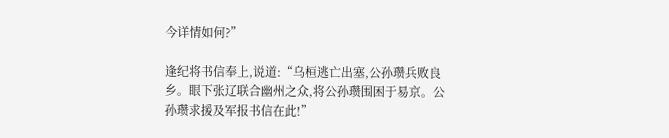今详情如何?”

逢纪将书信奉上,说道:“乌桓逃亡出塞,公孙瓒兵败良乡。眼下张辽联合幽州之众,将公孙瓒围困于易京。公孙瓒求援及军报书信在此!”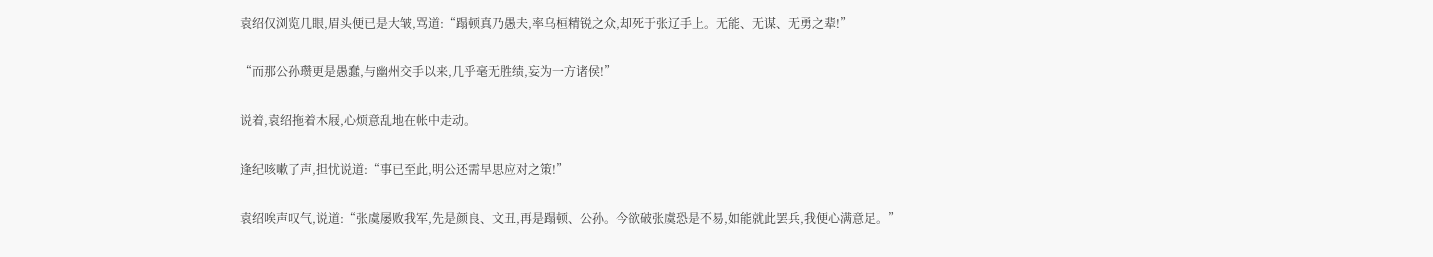袁绍仅浏览几眼,眉头便已是大皱,骂道:“蹋顿真乃愚夫,率乌桓精锐之众,却死于张辽手上。无能、无谋、无勇之辈!”

“而那公孙瓒更是愚蠢,与幽州交手以来,几乎毫无胜绩,妄为一方诸侯!”

说着,袁绍拖着木屐,心烦意乱地在帐中走动。

逢纪咳嗽了声,担忧说道:“事已至此,明公还需早思应对之策!”

袁绍唉声叹气,说道:“张虞屡败我军,先是颜良、文丑,再是蹋顿、公孙。今欲破张虞恐是不易,如能就此罢兵,我便心满意足。”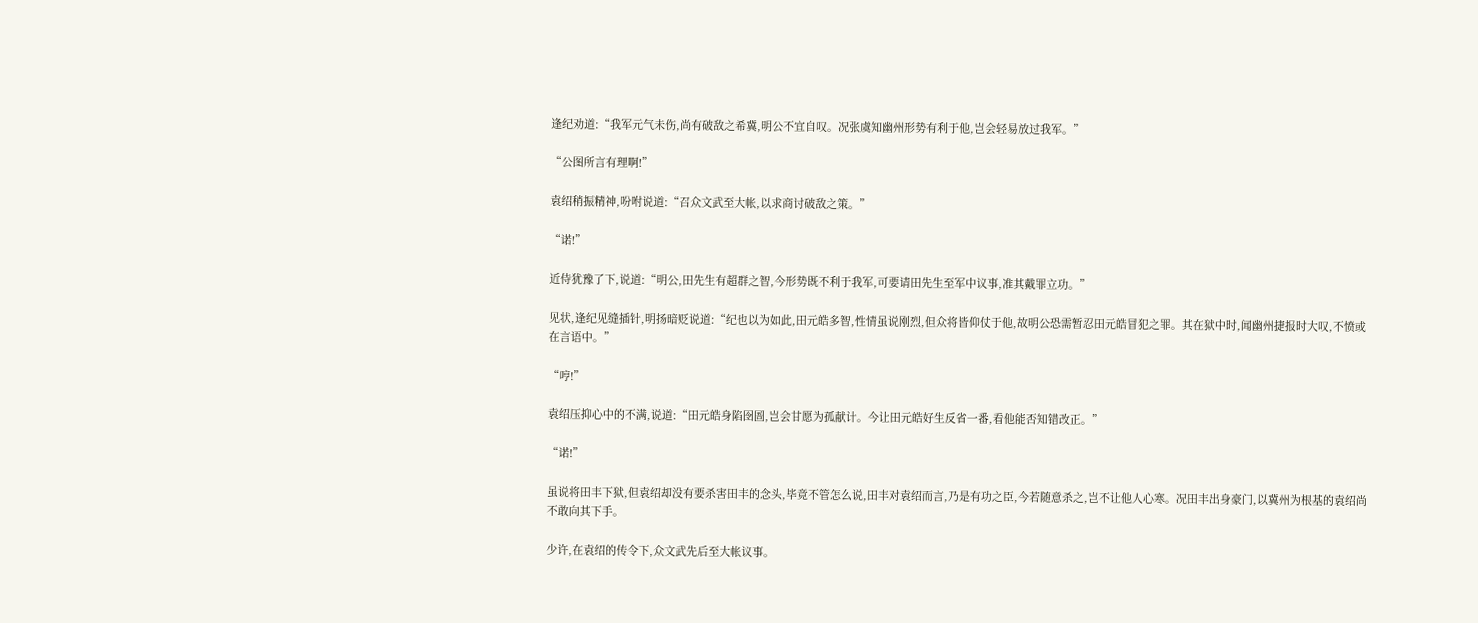逢纪劝道:“我军元气未伤,尚有破敌之希冀,明公不宜自叹。况张虞知幽州形势有利于他,岂会轻易放过我军。”

“公图所言有理啊!”

袁绍稍振精神,吩咐说道:“召众文武至大帐,以求商讨破敌之策。”

“诺!”

近侍犹豫了下,说道:“明公,田先生有超群之智,今形势既不利于我军,可要请田先生至军中议事,准其戴罪立功。”

见状,逢纪见缝插针,明扬暗贬说道:“纪也以为如此,田元皓多智,性情虽说刚烈,但众将皆仰仗于他,故明公恐需暂忍田元皓冒犯之罪。其在狱中时,闻幽州捷报时大叹,不愤或在言语中。”

“哼!”

袁绍压抑心中的不满,说道:“田元皓身陷囹圄,岂会甘愿为孤献计。今让田元皓好生反省一番,看他能否知错改正。”

“诺!”

虽说将田丰下狱,但袁绍却没有要杀害田丰的念头,毕竟不管怎么说,田丰对袁绍而言,乃是有功之臣,今若随意杀之,岂不让他人心寒。况田丰出身豪门,以冀州为根基的袁绍尚不敢向其下手。

少许,在袁绍的传令下,众文武先后至大帐议事。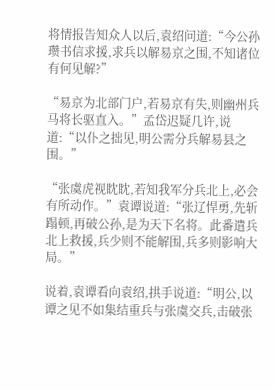将情报告知众人以后,袁绍问道:“今公孙瓒书信求援,求兵以解易京之围,不知诸位有何见解?”

“易京为北部门户,若易京有失,则幽州兵马将长驱直入。”孟岱迟疑几许,说道:“以仆之拙见,明公需分兵解易县之围。”

“张虞虎视眈眈,若知我军分兵北上,必会有所动作。”袁谭说道:“张辽悍勇,先斩蹋顿,再破公孙,是为天下名将。此番遣兵北上救援,兵少则不能解围,兵多则影响大局。”

说着,袁谭看向袁绍,拱手说道:“明公,以谭之见不如集结重兵与张虞交兵,击破张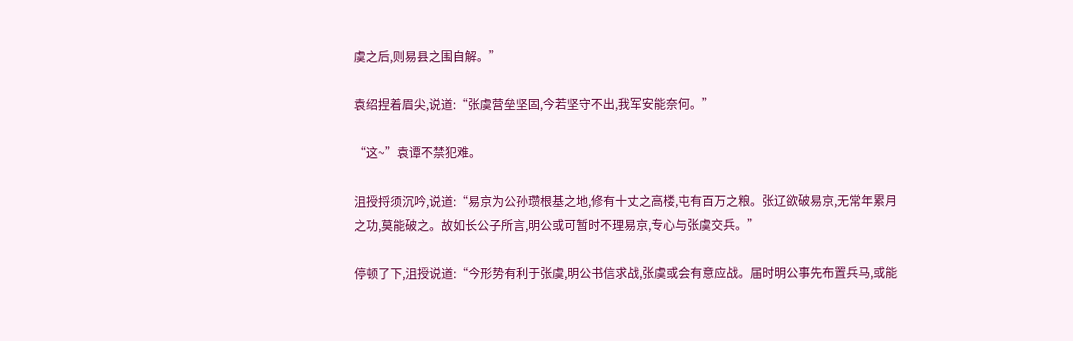虞之后,则易县之围自解。”

袁绍捏着眉尖,说道:“张虞营垒坚固,今若坚守不出,我军安能奈何。”

“这~”袁谭不禁犯难。

沮授捋须沉吟,说道:“易京为公孙瓒根基之地,修有十丈之高楼,屯有百万之粮。张辽欲破易京,无常年累月之功,莫能破之。故如长公子所言,明公或可暂时不理易京,专心与张虞交兵。”

停顿了下,沮授说道:“今形势有利于张虞,明公书信求战,张虞或会有意应战。届时明公事先布置兵马,或能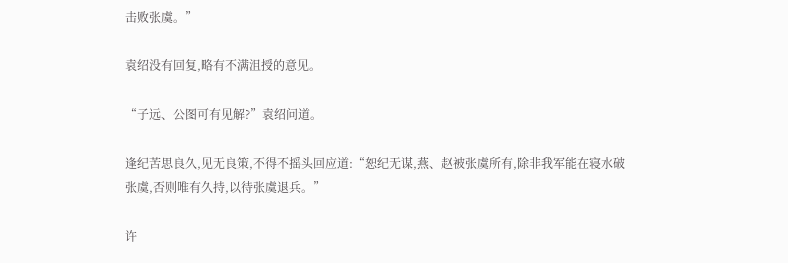击败张虞。”

袁绍没有回复,略有不满沮授的意见。

“子远、公图可有见解?”袁绍问道。

逢纪苦思良久,见无良策,不得不摇头回应道:“恕纪无谋,燕、赵被张虞所有,除非我军能在寝水破张虞,否则唯有久持,以待张虞退兵。”

许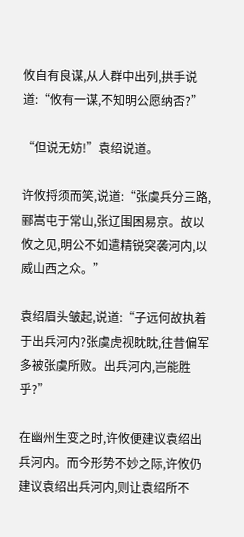攸自有良谋,从人群中出列,拱手说道:“攸有一谋,不知明公愿纳否?”

“但说无妨!”袁绍说道。

许攸捋须而笑,说道:“张虞兵分三路,郦嵩屯于常山,张辽围困易京。故以攸之见,明公不如遣精锐突袭河内,以威山西之众。”

袁绍眉头皱起,说道:“子远何故执着于出兵河内?张虞虎视眈眈,往昔偏军多被张虞所败。出兵河内,岂能胜乎?”

在幽州生变之时,许攸便建议袁绍出兵河内。而今形势不妙之际,许攸仍建议袁绍出兵河内,则让袁绍所不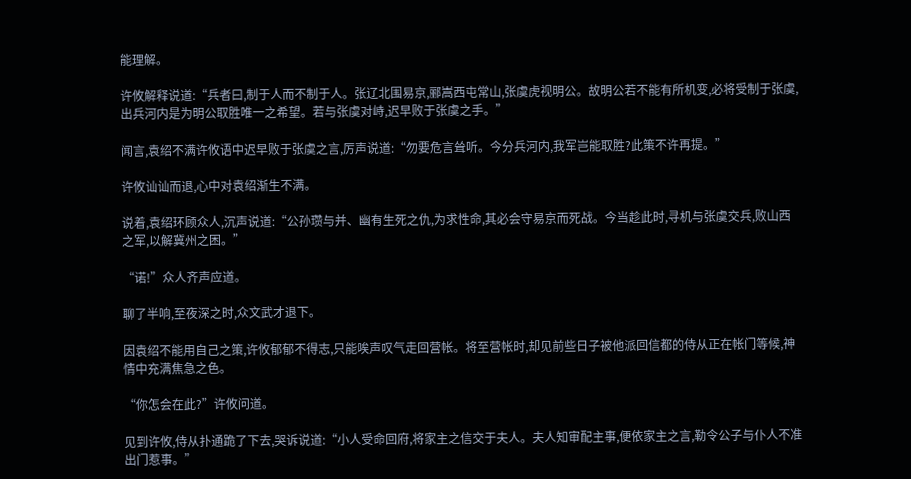能理解。

许攸解释说道:“兵者曰,制于人而不制于人。张辽北围易京,郦嵩西屯常山,张虞虎视明公。故明公若不能有所机变,必将受制于张虞,出兵河内是为明公取胜唯一之希望。若与张虞对峙,迟早败于张虞之手。”

闻言,袁绍不满许攸语中迟早败于张虞之言,厉声说道:“勿要危言耸听。今分兵河内,我军岂能取胜?此策不许再提。”

许攸讪讪而退,心中对袁绍渐生不满。

说着,袁绍环顾众人,沉声说道:“公孙瓒与并、幽有生死之仇,为求性命,其必会守易京而死战。今当趁此时,寻机与张虞交兵,败山西之军,以解冀州之困。”

“诺!”众人齐声应道。

聊了半响,至夜深之时,众文武才退下。

因袁绍不能用自己之策,许攸郁郁不得志,只能唉声叹气走回营帐。将至营帐时,却见前些日子被他派回信都的侍从正在帐门等候,神情中充满焦急之色。

“你怎会在此?”许攸问道。

见到许攸,侍从扑通跪了下去,哭诉说道:“小人受命回府,将家主之信交于夫人。夫人知审配主事,便依家主之言,勒令公子与仆人不准出门惹事。”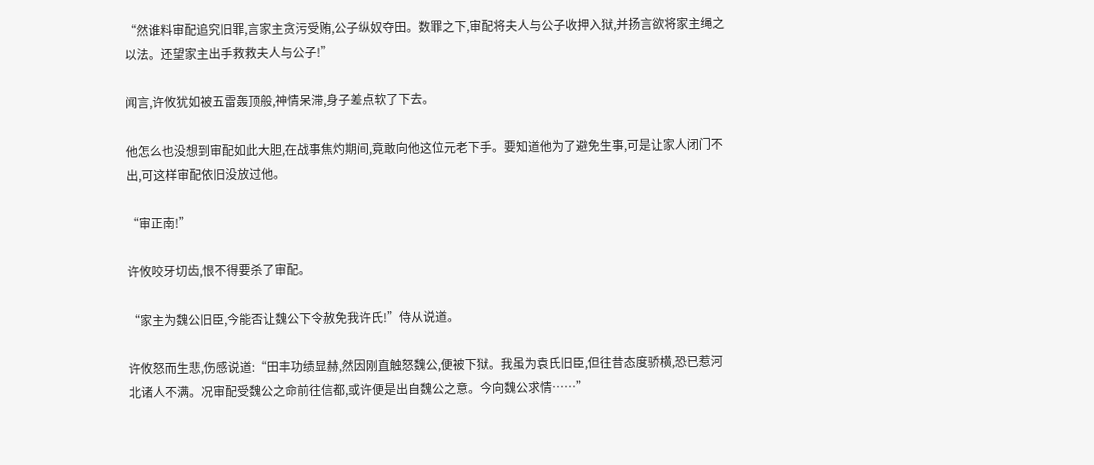“然谁料审配追究旧罪,言家主贪污受贿,公子纵奴夺田。数罪之下,审配将夫人与公子收押入狱,并扬言欲将家主绳之以法。还望家主出手救救夫人与公子!”

闻言,许攸犹如被五雷轰顶般,神情呆滞,身子差点软了下去。

他怎么也没想到审配如此大胆,在战事焦灼期间,竟敢向他这位元老下手。要知道他为了避免生事,可是让家人闭门不出,可这样审配依旧没放过他。

“审正南!”

许攸咬牙切齿,恨不得要杀了审配。

“家主为魏公旧臣,今能否让魏公下令赦免我许氏!”侍从说道。

许攸怒而生悲,伤感说道:“田丰功绩显赫,然因刚直触怒魏公,便被下狱。我虽为袁氏旧臣,但往昔态度骄横,恐已惹河北诸人不满。况审配受魏公之命前往信都,或许便是出自魏公之意。今向魏公求情……”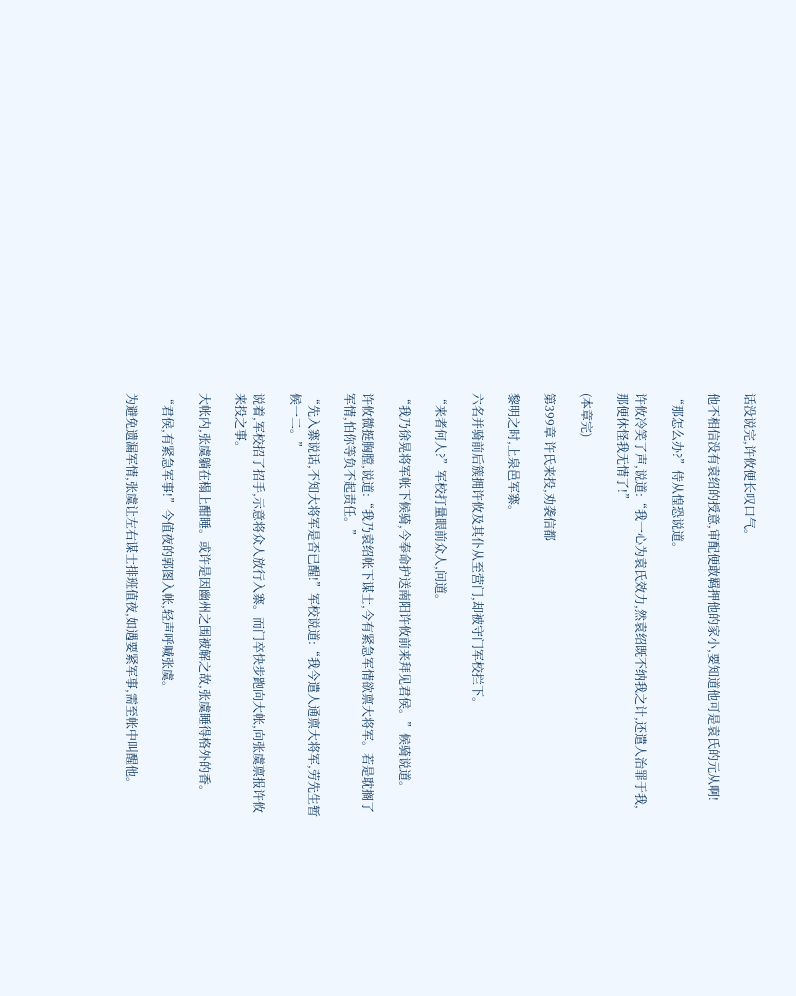话没说完,许攸便长叹口气。

他不相信没有袁绍的授意,审配便敢羁押他的家小,要知道他可是袁氏的元从啊!

“那怎么办?”侍从惶恐说道。

许攸冷笑了声,说道:“我一心为袁氏效力,然袁绍既不纳我之计,还遣人治罪于我,那便休怪我无情了!”

(本章完)

第399章 许氏来投,劝袭信都

黎明之时,上泉邑军寨。

六名并骑前后簇拥许攸及其仆从至营门,却被守门军校拦下。

“来者何人?”军校打量眼前众人,问道。

“我乃徐晃将军帐下候骑,今奉命护送南阳许攸前来拜见君侯。”候骑说道。

许攸微挺胸膛,说道:“我乃袁绍帐下谋士,今有紧急军情欲禀大将军。若是耽搁了军情,怕你等负不起责任。”

“先入寨说话,不知大将军是否已醒!”军校说道:“我今遣人通禀大将军,劳先生暂候一二。”

说着,军校招了招手,示意将众人放行入寨。而门卒快步跑向大帐,向张虞禀报许攸来投之事。

大帐内,张虞躺在榻上酣睡。或许是因幽州之围被解之故,张虞睡得格外的香。

“君侯,有紧急军事!”今值夜的郭图入帐,轻声呼喊张虞。

为避免遗漏军情,张虞让左右谋士排班值夜,如遇要紧军事,需至帐中叫醒他。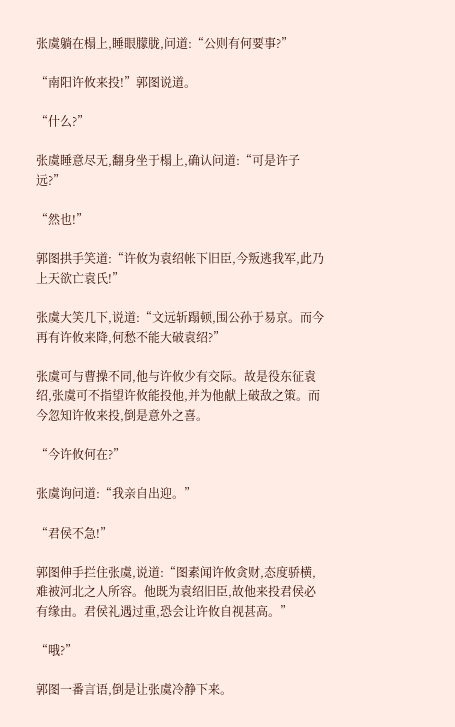张虞躺在榻上,睡眼朦胧,问道:“公则有何要事?”

“南阳许攸来投!”郭图说道。

“什么?”

张虞睡意尽无,翻身坐于榻上,确认问道:“可是许子远?”

“然也!”

郭图拱手笑道:“许攸为袁绍帐下旧臣,今叛逃我军,此乃上天欲亡袁氏!”

张虞大笑几下,说道:“文远斩蹋顿,围公孙于易京。而今再有许攸来降,何愁不能大破袁绍?”

张虞可与曹操不同,他与许攸少有交际。故是役东征袁绍,张虞可不指望许攸能投他,并为他献上破敌之策。而今忽知许攸来投,倒是意外之喜。

“今许攸何在?”

张虞询问道:“我亲自出迎。”

“君侯不急!”

郭图伸手拦住张虞,说道:“图素闻许攸贪财,态度骄横,难被河北之人所容。他既为袁绍旧臣,故他来投君侯必有缘由。君侯礼遇过重,恐会让许攸自视甚高。”

“哦?”

郭图一番言语,倒是让张虞冷静下来。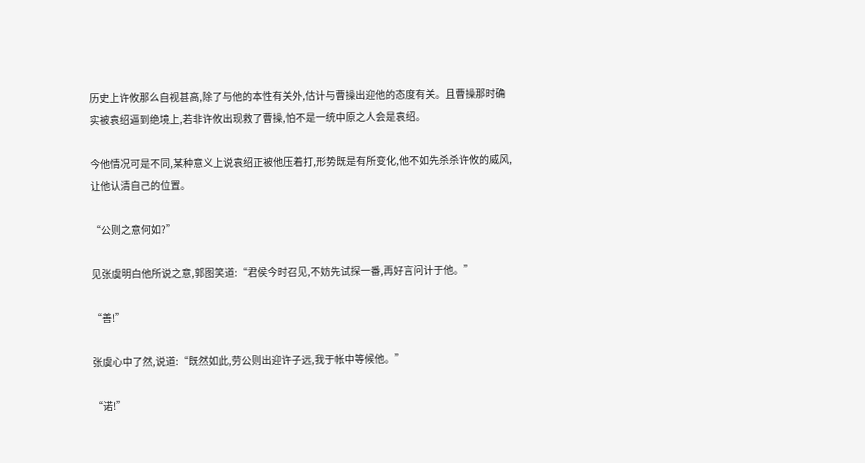历史上许攸那么自视甚高,除了与他的本性有关外,估计与曹操出迎他的态度有关。且曹操那时确实被袁绍逼到绝境上,若非许攸出现救了曹操,怕不是一统中原之人会是袁绍。

今他情况可是不同,某种意义上说袁绍正被他压着打,形势既是有所变化,他不如先杀杀许攸的威风,让他认清自己的位置。

“公则之意何如?”

见张虞明白他所说之意,郭图笑道:“君侯今时召见,不妨先试探一番,再好言问计于他。”

“善!”

张虞心中了然,说道:“既然如此,劳公则出迎许子远,我于帐中等候他。”

“诺!”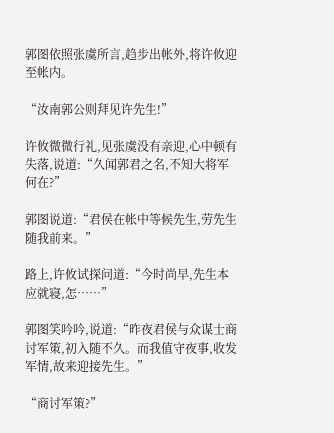郭图依照张虞所言,趋步出帐外,将许攸迎至帐内。

“汝南郭公则拜见许先生!”

许攸微微行礼,见张虞没有亲迎,心中顿有失落,说道:“久闻郭君之名,不知大将军何在?”

郭图说道:“君侯在帐中等候先生,劳先生随我前来。”

路上,许攸试探问道:“今时尚早,先生本应就寝,怎……”

郭图笑吟吟,说道:“昨夜君侯与众谋士商讨军策,初入随不久。而我值守夜事,收发军情,故来迎接先生。”

“商讨军策?”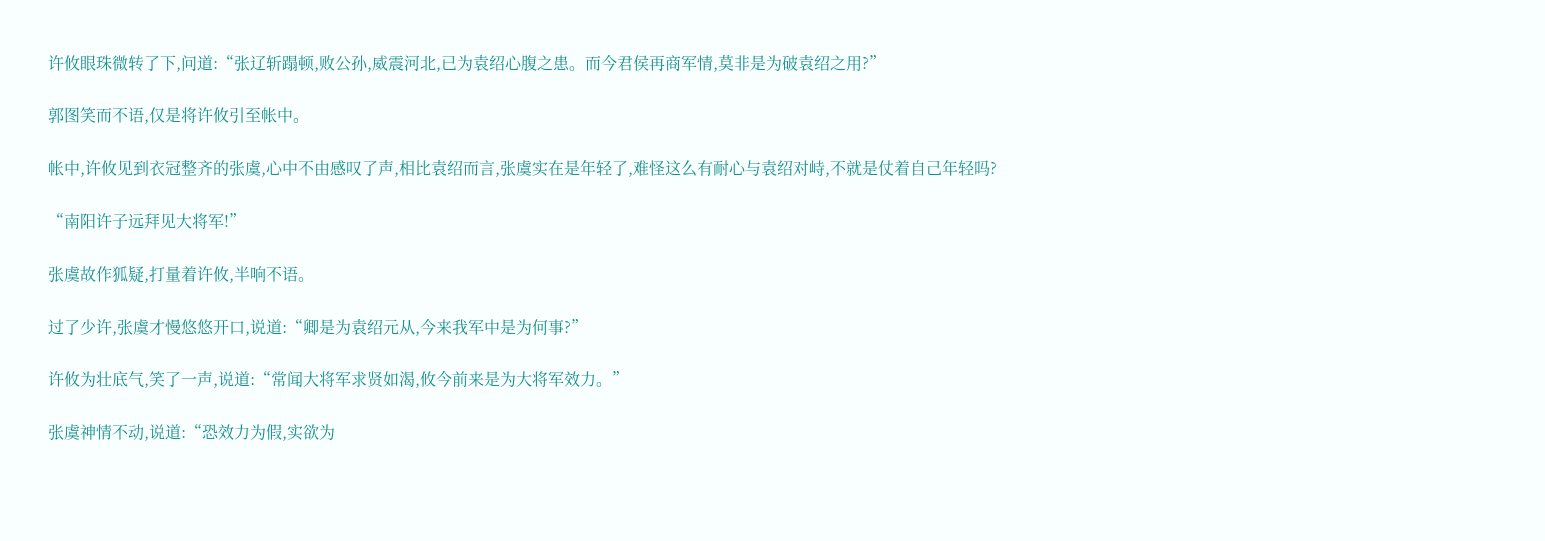许攸眼珠微转了下,问道:“张辽斩蹋顿,败公孙,威震河北,已为袁绍心腹之患。而今君侯再商军情,莫非是为破袁绍之用?”

郭图笑而不语,仅是将许攸引至帐中。

帐中,许攸见到衣冠整齐的张虞,心中不由感叹了声,相比袁绍而言,张虞实在是年轻了,难怪这么有耐心与袁绍对峙,不就是仗着自己年轻吗?

“南阳许子远拜见大将军!”

张虞故作狐疑,打量着许攸,半响不语。

过了少许,张虞才慢悠悠开口,说道:“卿是为袁绍元从,今来我军中是为何事?”

许攸为壮底气,笑了一声,说道:“常闻大将军求贤如渴,攸今前来是为大将军效力。”

张虞神情不动,说道:“恐效力为假,实欲为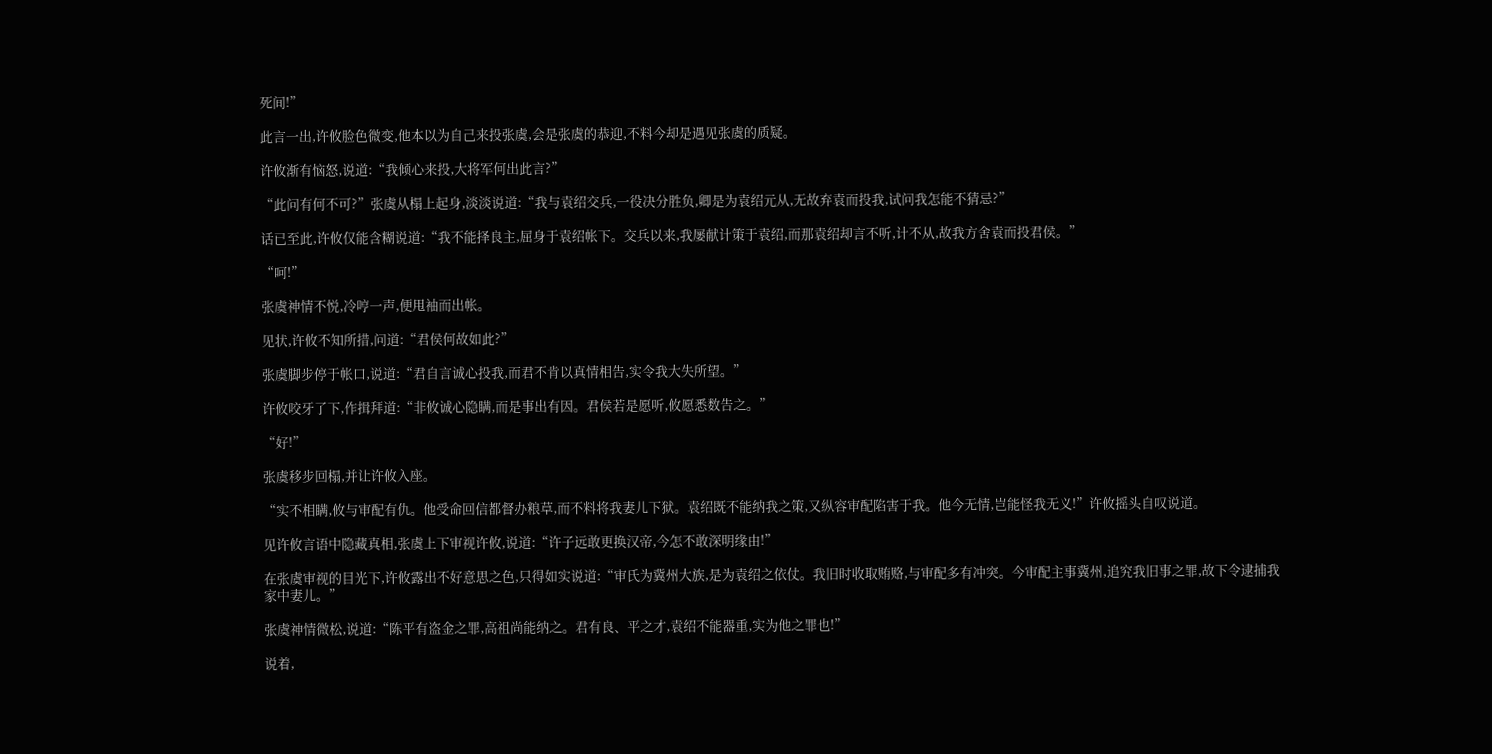死间!”

此言一出,许攸脸色微变,他本以为自己来投张虞,会是张虞的恭迎,不料今却是遇见张虞的质疑。

许攸渐有恼怒,说道:“我倾心来投,大将军何出此言?”

“此问有何不可?”张虞从榻上起身,淡淡说道:“我与袁绍交兵,一役决分胜负,卿是为袁绍元从,无故弃袁而投我,试问我怎能不猜忌?”

话已至此,许攸仅能含糊说道:“我不能择良主,屈身于袁绍帐下。交兵以来,我屡献计策于袁绍,而那袁绍却言不听,计不从,故我方舍袁而投君侯。”

“呵!”

张虞神情不悦,冷哼一声,便甩袖而出帐。

见状,许攸不知所措,问道:“君侯何故如此?”

张虞脚步停于帐口,说道:“君自言诚心投我,而君不肯以真情相告,实令我大失所望。”

许攸咬牙了下,作揖拜道:“非攸诚心隐瞒,而是事出有因。君侯若是愿听,攸愿悉数告之。”

“好!”

张虞移步回榻,并让许攸入座。

“实不相瞒,攸与审配有仇。他受命回信都督办粮草,而不料将我妻儿下狱。袁绍既不能纳我之策,又纵容审配陷害于我。他今无情,岂能怪我无义!”许攸摇头自叹说道。

见许攸言语中隐藏真相,张虞上下审视许攸,说道:“许子远敢更换汉帝,今怎不敢深明缘由!”

在张虞审视的目光下,许攸露出不好意思之色,只得如实说道:“审氏为冀州大族,是为袁绍之依仗。我旧时收取贿赂,与审配多有冲突。今审配主事冀州,追究我旧事之罪,故下令逮捕我家中妻儿。”

张虞神情微松,说道:“陈平有盗金之罪,高祖尚能纳之。君有良、平之才,袁绍不能器重,实为他之罪也!”

说着,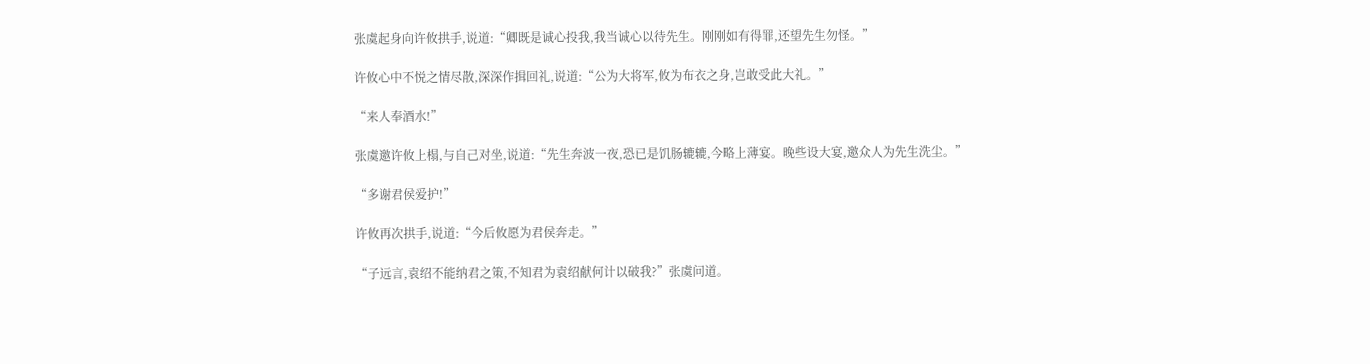张虞起身向许攸拱手,说道:“卿既是诚心投我,我当诚心以待先生。刚刚如有得罪,还望先生勿怪。”

许攸心中不悦之情尽散,深深作揖回礼,说道:“公为大将军,攸为布衣之身,岂敢受此大礼。”

“来人奉酒水!”

张虞邀许攸上榻,与自己对坐,说道:“先生奔波一夜,恐已是饥肠辘辘,今略上薄宴。晚些设大宴,邀众人为先生洗尘。”

“多谢君侯爱护!”

许攸再次拱手,说道:“今后攸愿为君侯奔走。”

“子远言,袁绍不能纳君之策,不知君为袁绍献何计以破我?”张虞问道。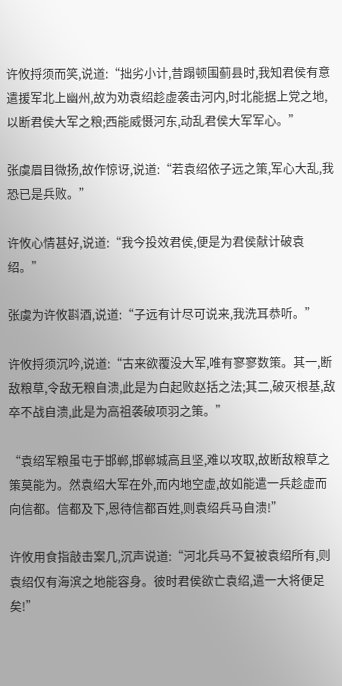许攸捋须而笑,说道:“拙劣小计,昔蹋顿围蓟县时,我知君侯有意遣援军北上幽州,故为劝袁绍趁虚袭击河内,时北能据上党之地,以断君侯大军之粮;西能威慑河东,动乱君侯大军军心。”

张虞眉目微扬,故作惊讶,说道:“若袁绍依子远之策,军心大乱,我恐已是兵败。”

许攸心情甚好,说道:“我今投效君侯,便是为君侯献计破袁绍。”

张虞为许攸斟酒,说道:“子远有计尽可说来,我洗耳恭听。”

许攸捋须沉吟,说道:“古来欲覆没大军,唯有寥寥数策。其一,断敌粮草,令敌无粮自溃,此是为白起败赵括之法;其二,破灭根基,敌卒不战自溃,此是为高祖袭破项羽之策。”

“袁绍军粮虽屯于邯郸,邯郸城高且坚,难以攻取,故断敌粮草之策莫能为。然袁绍大军在外,而内地空虚,故如能遣一兵趁虚而向信都。信都及下,恩待信都百姓,则袁绍兵马自溃!”

许攸用食指敲击案几,沉声说道:“河北兵马不复被袁绍所有,则袁绍仅有海滨之地能容身。彼时君侯欲亡袁绍,遣一大将便足矣!”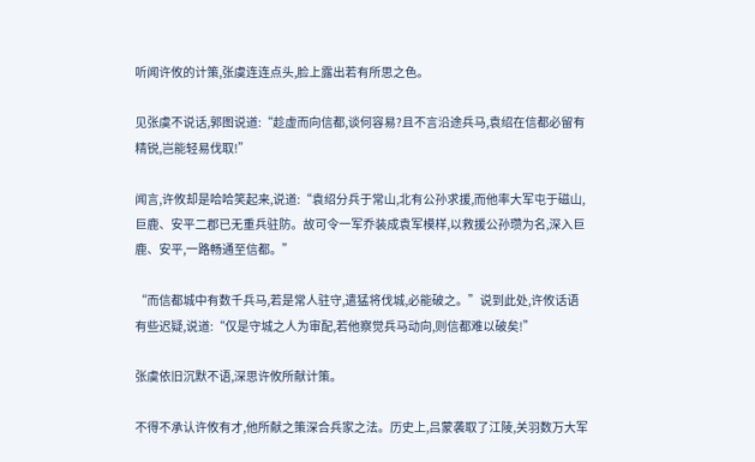听闻许攸的计策,张虞连连点头,脸上露出若有所思之色。

见张虞不说话,郭图说道:“趁虚而向信都,谈何容易?且不言沿途兵马,袁绍在信都必留有精锐,岂能轻易伐取!”

闻言,许攸却是哈哈笑起来,说道:“袁绍分兵于常山,北有公孙求援,而他率大军屯于磁山,巨鹿、安平二郡已无重兵驻防。故可令一军乔装成袁军模样,以救援公孙瓒为名,深入巨鹿、安平,一路畅通至信都。”

“而信都城中有数千兵马,若是常人驻守,遣猛将伐城,必能破之。”说到此处,许攸话语有些迟疑,说道:“仅是守城之人为审配,若他察觉兵马动向,则信都难以破矣!”

张虞依旧沉默不语,深思许攸所献计策。

不得不承认许攸有才,他所献之策深合兵家之法。历史上,吕蒙袭取了江陵,关羽数万大军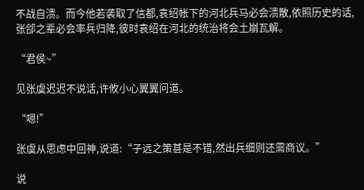不战自溃。而今他若袭取了信都,袁绍帐下的河北兵马必会溃散,依照历史的话,张郃之辈必会率兵归降,彼时袁绍在河北的统治将会土崩瓦解。

“君侯~”

见张虞迟迟不说话,许攸小心翼翼问道。

“嗯!”

张虞从思虑中回神,说道:“子远之策甚是不错,然出兵细则还需商议。”

说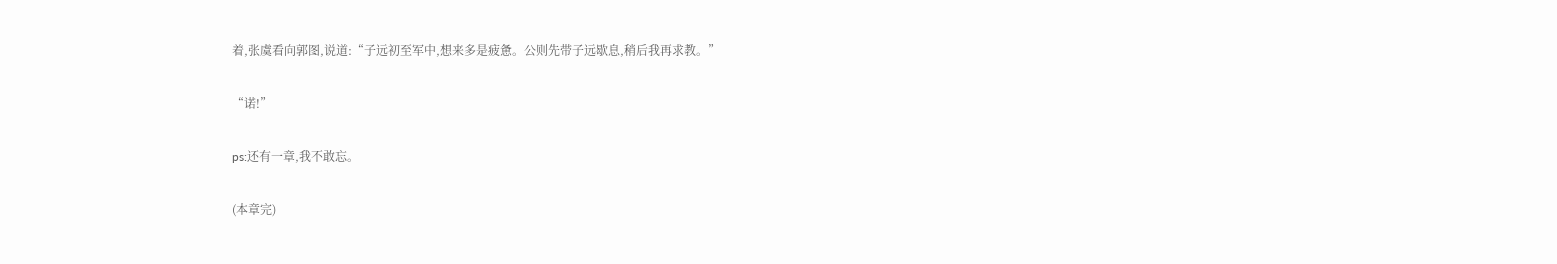着,张虞看向郭图,说道:“子远初至军中,想来多是疲惫。公则先带子远歇息,稍后我再求教。”

“诺!”

ps:还有一章,我不敢忘。

(本章完)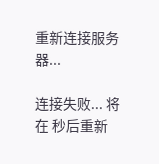重新连接服务器...

连接失败... 将在 秒后重新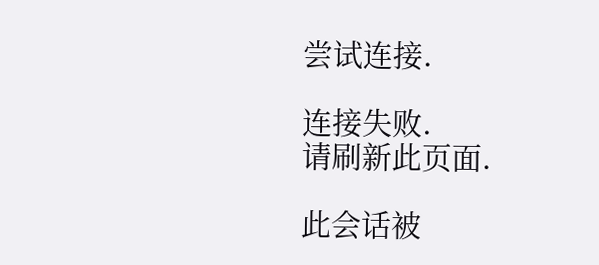尝试连接.

连接失败.
请刷新此页面.

此会话被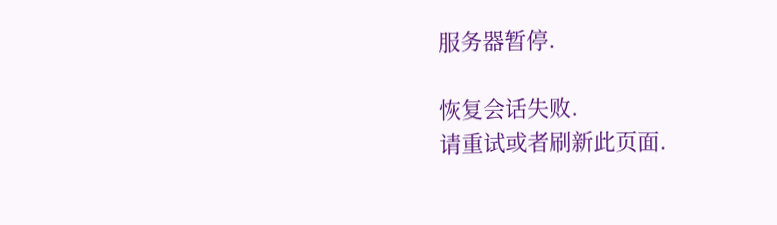服务器暂停.

恢复会话失败.
请重试或者刷新此页面.